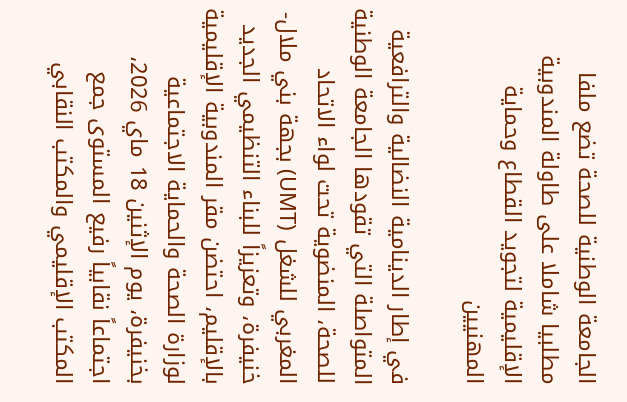الجامعة الوطنية للصحة تضع ملفا مطلبيا شاملا على طاولة المندوبية الإقليمية لتجويد القطاع وحماية المهنيين

في إطار الدينامية النضالية والترافعية المتواصلة التي تقودها الجامعة الوطنية للصحة، المنضوية تحت لواء الاتحاد المغربي للشغل (UMT) بجهة بني ملال- خنيفرة، وتعزيزاً للبناء التنظيمي الجديد بالإقليم، احتضن مقر المندوبية الإقليمية لوزارة الصحة والحماية الاجتماعية بخنيفرة، يوم الإثنين 18 ماي 2026، اجتماعاً نقابياً رفيع المستوى جمع المكتب الإقليمي والمكتب النقابي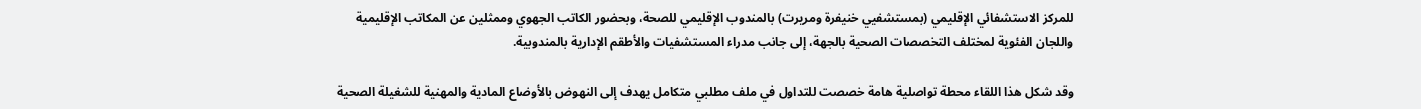للمركز الاستشفائي الإقليمي (بمستشفيي خنيفرة ومريرت) بالمندوب الإقليمي للصحة، وبحضور الكاتب الجهوي وممثلين عن المكاتب الإقليمية واللجان الفئوية لمختلف التخصصات الصحية بالجهة، إلى جانب مدراء المستشفيات والأطقم الإدارية بالمندوبية.

وقد شكل هذا اللقاء محطة تواصلية هامة خصصت للتداول في ملف مطلبي متكامل يهدف إلى النهوض بالأوضاع المادية والمهنية للشغيلة الصحية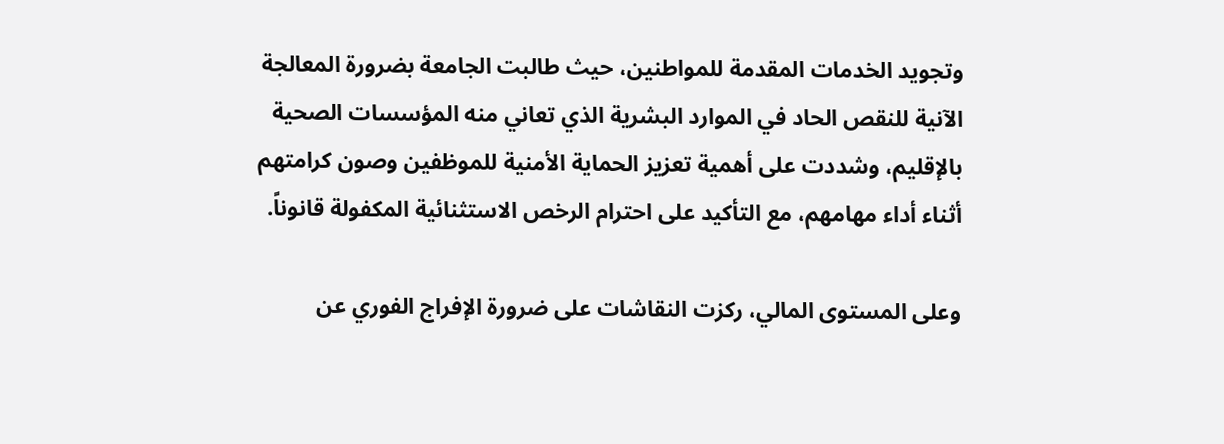وتجويد الخدمات المقدمة للمواطنين، حيث طالبت الجامعة بضرورة المعالجة الآنية للنقص الحاد في الموارد البشرية الذي تعاني منه المؤسسات الصحية بالإقليم، وشددت على أهمية تعزيز الحماية الأمنية للموظفين وصون كرامتهم أثناء أداء مهامهم، مع التأكيد على احترام الرخص الاستثنائية المكفولة قانوناً.

وعلى المستوى المالي، ركزت النقاشات على ضرورة الإفراج الفوري عن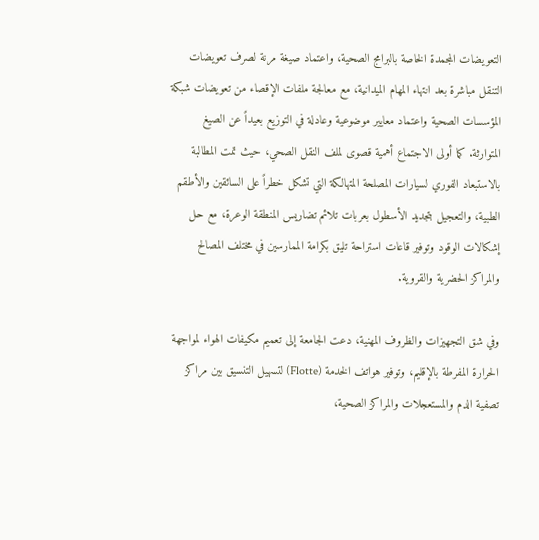التعويضات المجمدة الخاصة بالبرامج الصحية، واعتماد صيغة مرنة لصرف تعويضات التنقل مباشرة بعد انتهاء المهام الميدانية، مع معالجة ملفات الإقصاء من تعويضات شبكة المؤسسات الصحية واعتماد معايير موضوعية وعادلة في التوزيع بعيداً عن الصيغ المتوارثة. كما أولى الاجتماع أهمية قصوى لملف النقل الصحي، حيث تمت المطالبة بالاستبعاد الفوري لسيارات المصلحة المتهالكة التي تشكل خطراً على السائقين والأطقم الطبية، والتعجيل بتجديد الأسطول بعربات تلائم تضاريس المنطقة الوعرة، مع حل إشكالات الوقود وتوفير قاعات استراحة تليق بكرامة الممارسين في مختلف المصالح والمراكز الحضرية والقروية.

وفي شق التجهيزات والظروف المهنية، دعت الجامعة إلى تعميم مكيفات الهواء لمواجهة الحرارة المفرطة بالإقليم، وتوفير هواتف الخدمة (Flotte) لتسهيل التنسيق بين مراكز تصفية الدم والمستعجلات والمراكز الصحية،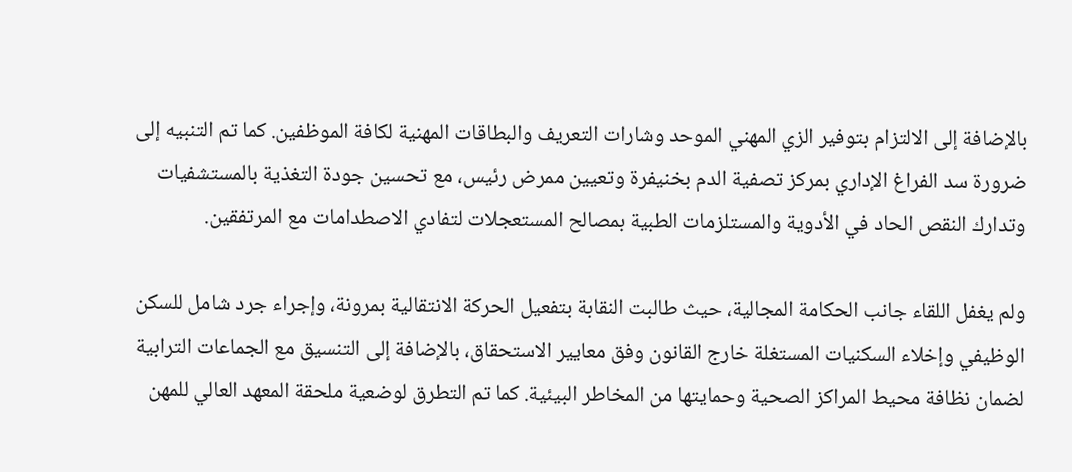بالإضافة إلى الالتزام بتوفير الزي المهني الموحد وشارات التعريف والبطاقات المهنية لكافة الموظفين. كما تم التنبيه إلى ضرورة سد الفراغ الإداري بمركز تصفية الدم بخنيفرة وتعيين ممرض رئيس، مع تحسين جودة التغذية بالمستشفيات وتدارك النقص الحاد في الأدوية والمستلزمات الطبية بمصالح المستعجلات لتفادي الاصطدامات مع المرتفقين.

ولم يغفل اللقاء جانب الحكامة المجالية، حيث طالبت النقابة بتفعيل الحركة الانتقالية بمرونة، وإجراء جرد شامل للسكن الوظيفي وإخلاء السكنيات المستغلة خارج القانون وفق معايير الاستحقاق، بالإضافة إلى التنسيق مع الجماعات الترابية لضمان نظافة محيط المراكز الصحية وحمايتها من المخاطر البيئية. كما تم التطرق لوضعية ملحقة المعهد العالي للمهن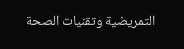التمريضية وتقنيات الصحة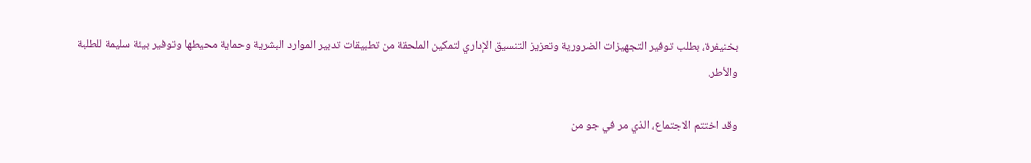بخنيفرة، بطلب توفير التجهيزات الضرورية وتعزيز التنسيق الإداري لتمكين الملحقة من تطبيقات تدبير الموارد البشرية وحماية محيطها وتوفير بيئة سليمة للطلبة والأطر.

وقد اختتم الاجتماع، الذي مر في جو من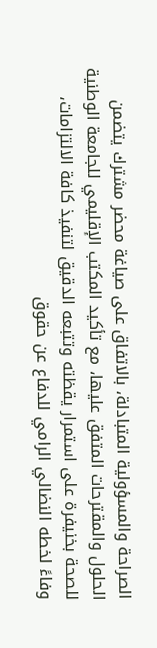الصراحة والمسؤولية المتبادلة، بالاتفاق على صياغة محضر مشترك يتضمن الحلول والمقترحات المتفق عليها، مع تأكيد المكتب الإقليمي للجامعة الوطنية للصحة بخنيفرة على استمرار يقظته وتتبعه الدقيق لتنفيذ كافة الالتزامات، وفاءً لخطه النضالي الرامي للدفاع عن حقوق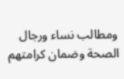ومطالب نساء ورجال الصحة وضمان كرامتهم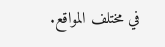في مختلف المواقع.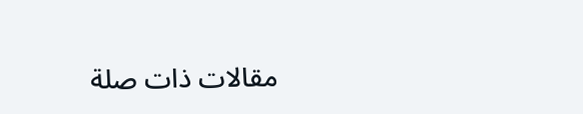مقالات ذات صلة